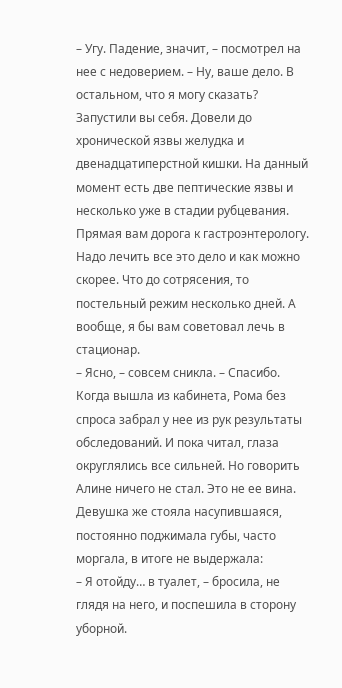– Угу. Падение, значит, – посмотрел на нее с недоверием. – Ну, ваше дело. В остальном, что я могу сказать? Запустили вы себя. Довели до хронической язвы желудка и двенадцатиперстной кишки. На данный момент есть две пептические язвы и несколько уже в стадии рубцевания. Прямая вам дорога к гастроэнтерологу. Надо лечить все это дело и как можно скорее. Что до сотрясения, то постельный режим несколько дней. А вообще, я бы вам советовал лечь в стационар.
– Ясно, – совсем сникла. – Спасибо.
Когда вышла из кабинета, Рома без спроса забрал у нее из рук результаты обследований. И пока читал, глаза округлялись все сильней. Но говорить Алине ничего не стал. Это не ее вина. Девушка же стояла насупившаяся, постоянно поджимала губы, часто моргала, в итоге не выдержала:
– Я отойду… в туалет, – бросила, не глядя на него, и поспешила в сторону уборной.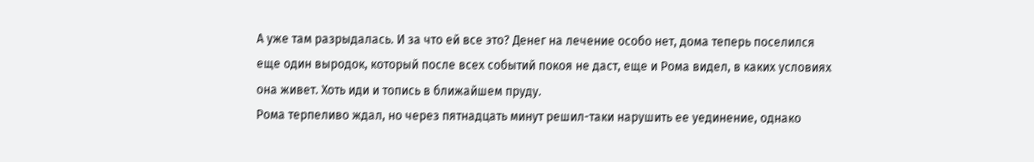А уже там разрыдалась. И за что ей все это? Денег на лечение особо нет, дома теперь поселился еще один выродок, который после всех событий покоя не даст, еще и Рома видел, в каких условиях она живет. Хоть иди и топись в ближайшем пруду.
Рома терпеливо ждал, но через пятнадцать минут решил-таки нарушить ее уединение, однако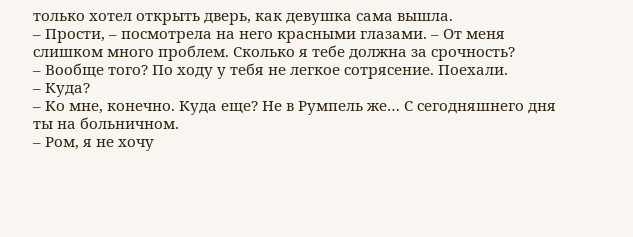только хотел открыть дверь, как девушка сама вышла.
– Прости, – посмотрела на него красными глазами. – От меня слишком много проблем. Сколько я тебе должна за срочность?
– Вообще того? По ходу у тебя не легкое сотрясение. Поехали.
– Куда?
– Ко мне, конечно. Куда еще? Не в Румпель же… С сегодняшнего дня ты на больничном.
– Ром, я не хочу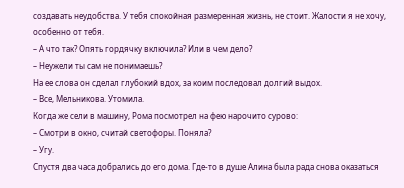создавать неудобства. У тебя спокойная размеренная жизнь, не стоит. Жалости я не хочу, особенно от тебя.
– А что так? Опять гордячку включила? Или в чем дело?
– Неужели ты сам не понимаешь?
На ее слова он сделал глубокий вдох, за коим последовал долгий выдох.
– Все, Мельникова. Утомила.
Когда же сели в машину, Рома посмотрел на фею нарочито сурово:
– Смотри в окно, считай светофоры. Поняла?
– Угу.
Спустя два часа добрались до его дома. Где-то в душе Алина была рада снова оказаться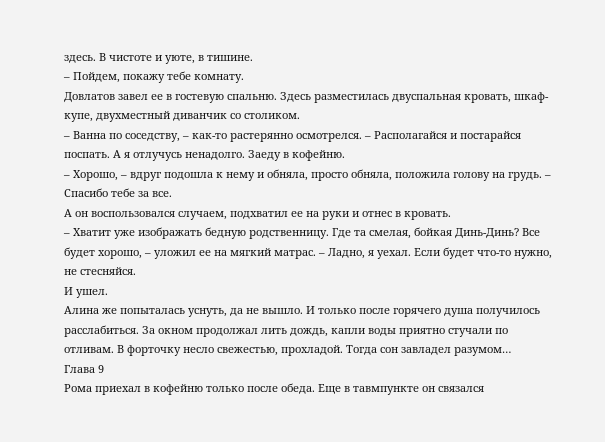здесь. В чистоте и уюте, в тишине.
– Пойдем, покажу тебе комнату.
Довлатов завел ее в гостевую спальню. Здесь разместилась двуспальная кровать, шкаф-купе, двухместный диванчик со столиком.
– Ванна по соседству, – как-то растерянно осмотрелся. – Располагайся и постарайся поспать. А я отлучусь ненадолго. Заеду в кофейню.
– Хорошо, – вдруг подошла к нему и обняла, просто обняла, положила голову на грудь. – Спасибо тебе за все.
А он воспользовался случаем, подхватил ее на руки и отнес в кровать.
– Хватит уже изображать бедную родственницу. Где та смелая, бойкая Динь-Динь? Все будет хорошо, – уложил ее на мягкий матрас. – Ладно, я уехал. Если будет что-то нужно, не стесняйся.
И ушел.
Алина же попыталась уснуть, да не вышло. И только после горячего душа получилось расслабиться. За окном продолжал лить дождь, капли воды приятно стучали по отливам. В форточку несло свежестью, прохладой. Тогда сон завладел разумом…
Глава 9
Рома приехал в кофейню только после обеда. Еще в тавмпункте он связался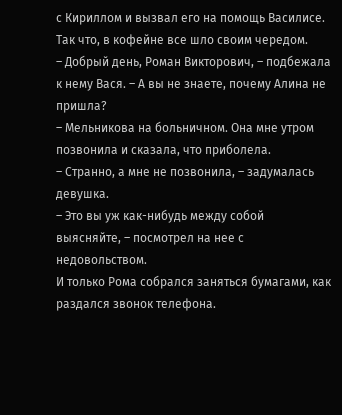с Кириллом и вызвал его на помощь Василисе. Так что, в кофейне все шло своим чередом.
– Добрый день, Роман Викторович, – подбежала к нему Вася. – А вы не знаете, почему Алина не пришла?
– Мельникова на больничном. Она мне утром позвонила и сказала, что приболела.
– Странно, а мне не позвонила, – задумалась девушка.
– Это вы уж как-нибудь между собой выясняйте, – посмотрел на нее с недовольством.
И только Рома собрался заняться бумагами, как раздался звонок телефона.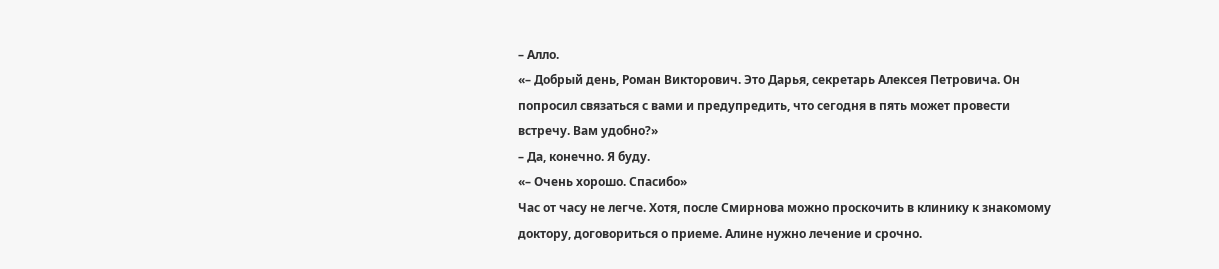– Алло.
«– Добрый день, Роман Викторович. Это Дарья, секретарь Алексея Петровича. Он попросил связаться с вами и предупредить, что сегодня в пять может провести встречу. Вам удобно?»
– Да, конечно. Я буду.
«– Очень хорошо. Спасибо»
Час от часу не легче. Хотя, после Смирнова можно проскочить в клинику к знакомому доктору, договориться о приеме. Алине нужно лечение и срочно.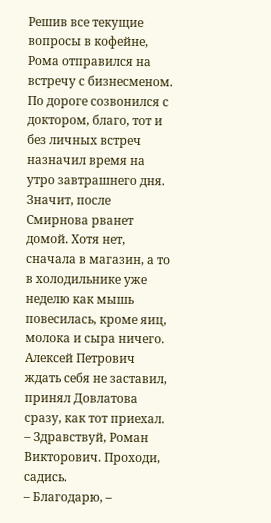Решив все текущие вопросы в кофейне, Рома отправился на встречу с бизнесменом. По дороге созвонился с доктором, благо, тот и без личных встреч назначил время на утро завтрашнего дня. Значит, после Смирнова рванет домой. Хотя нет, сначала в магазин, а то в холодильнике уже неделю как мышь повесилась, кроме яиц, молока и сыра ничего.
Алексей Петрович ждать себя не заставил, принял Довлатова сразу, как тот приехал.
– Здравствуй, Роман Викторович. Проходи, садись.
– Благодарю, –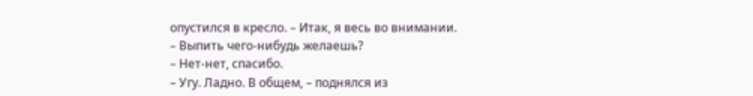опустился в кресло. – Итак, я весь во внимании.
– Выпить чего-нибудь желаешь?
– Нет-нет, спасибо.
– Угу. Ладно. В общем, – поднялся из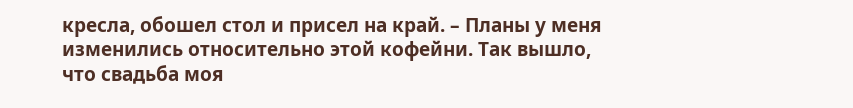кресла, обошел стол и присел на край. – Планы у меня изменились относительно этой кофейни. Так вышло, что свадьба моя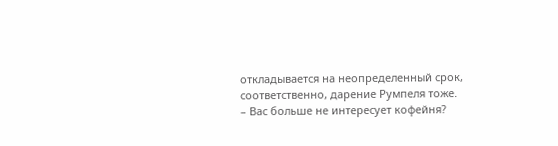откладывается на неопределенный срок, соответственно, дарение Румпеля тоже.
– Вас больше не интересует кофейня?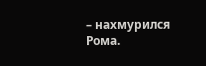– нахмурился Рома.